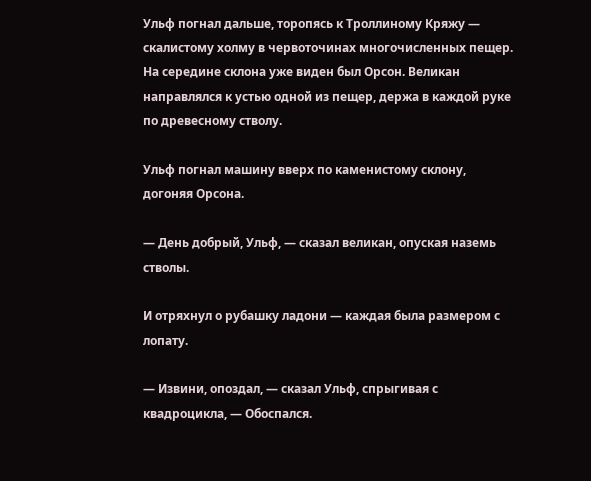Ульф погнал дальше, торопясь к Троллиному Кряжу — скалистому холму в червоточинах многочисленных пещер. На середине склона уже виден был Орсон. Великан направлялся к устью одной из пещер, держа в каждой руке по древесному стволу.

Ульф погнал машину вверх по каменистому склону, догоняя Орсона.

— День добрый, Ульф, — сказал великан, опуская наземь стволы.

И отряхнул о рубашку ладони — каждая была размером с лопату.

— Извини, опоздал, — сказал Ульф, спрыгивая с квадроцикла, — Обоспался.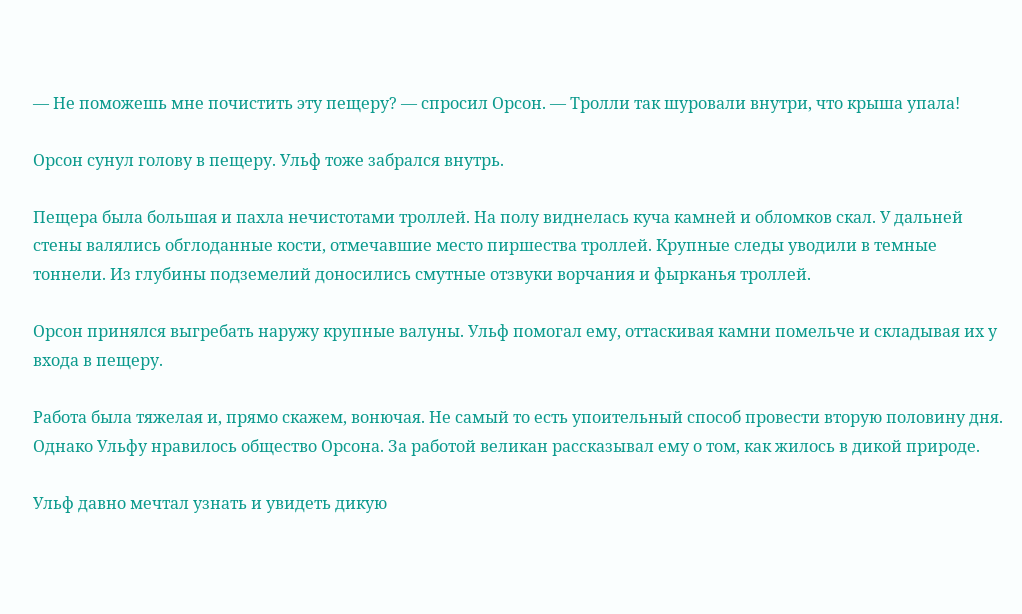— Не поможешь мне почистить эту пещеру? — спросил Орсон. — Тролли так шуровали внутри, что крыша упала!

Орсон сунул голову в пещеру. Ульф тоже забрался внутрь.

Пещера была большая и пахла нечистотами троллей. На полу виднелась куча камней и обломков скал. У дальней стены валялись обглоданные кости, отмечавшие место пиршества троллей. Крупные следы уводили в темные тоннели. Из глубины подземелий доносились смутные отзвуки ворчания и фырканья троллей.

Орсон принялся выгребать наружу крупные валуны. Ульф помогал ему, оттаскивая камни помельче и складывая их у входа в пещеру.

Работа была тяжелая и, прямо скажем, вонючая. Не самый то есть упоительный способ провести вторую половину дня. Однако Ульфу нравилось общество Орсона. За работой великан рассказывал ему о том, как жилось в дикой природе.

Ульф давно мечтал узнать и увидеть дикую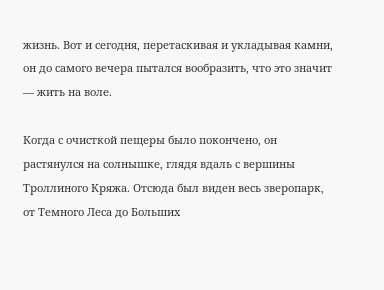жизнь. Вот и сегодня, перетаскивая и укладывая камни, он до самого вечера пытался вообразить, что это значит — жить на воле.

Когда с очисткой пещеры было покончено, он растянулся на солнышке, глядя вдаль с вершины Троллиного Кряжа. Отсюда был виден весь зверопарк, от Темного Леса до Больших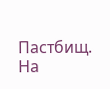Пастбищ. На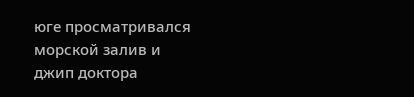юге просматривался морской залив и джип доктора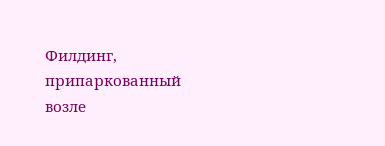Филдинг, припаркованный возле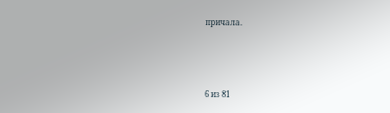причала.



6 из 81